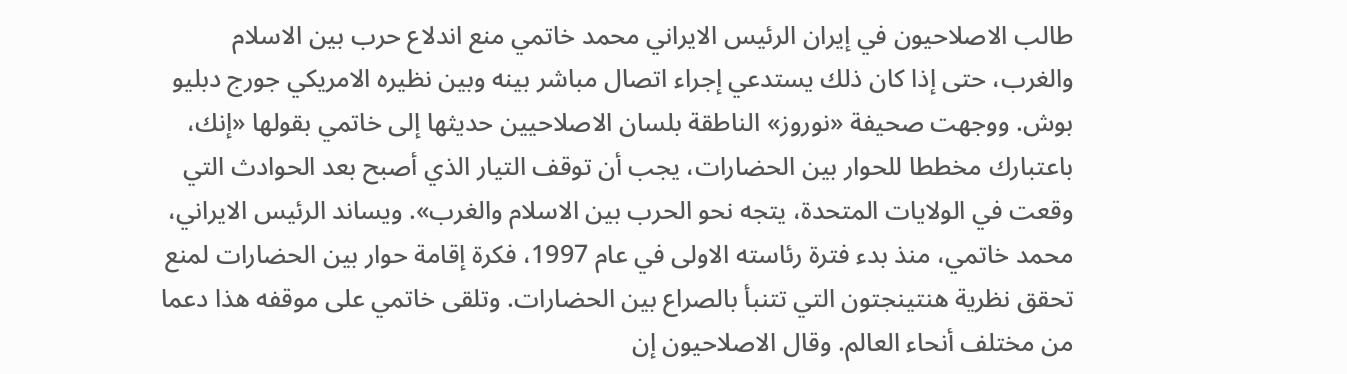طالب الاصلاحيون في إيران الرئيس الايراني محمد خاتمي منع اندلاع حرب بين الاسلام والغرب، حتى إذا كان ذلك يستدعي إجراء اتصال مباشر بينه وبين نظيره الامريكي جورج دبليو بوش. ووجهت صحيفة «نوروز» الناطقة بلسان الاصلاحيين حديثها إلى خاتمي بقولها «إنك، باعتبارك مخططا للحوار بين الحضارات، يجب أن توقف التيار الذي أصبح بعد الحوادث التي وقعت في الولايات المتحدة، يتجه نحو الحرب بين الاسلام والغرب». ويساند الرئيس الايراني، محمد خاتمي، منذ بدء فترة رئاسته الاولى في عام 1997، فكرة إقامة حوار بين الحضارات لمنع تحقق نظرية هنتينجتون التي تتنبأ بالصراع بين الحضارات. وتلقى خاتمي على موقفه هذا دعما من مختلف أنحاء العالم. وقال الاصلاحيون إن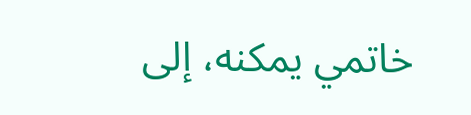خاتمي يمكنه، إلى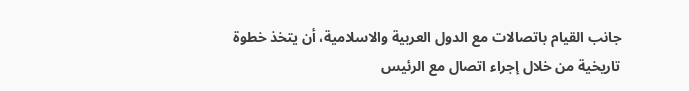جانب القيام باتصالات مع الدول العربية والاسلامية، أن يتخذ خطوة تاريخية من خلال إجراء اتصال مع الرئيس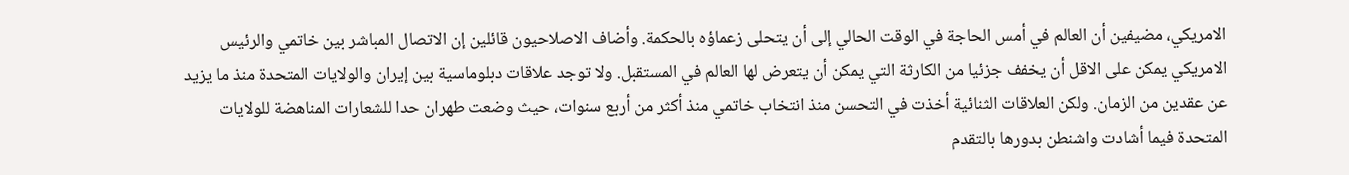الامريكي، مضيفين أن العالم في أمس الحاجة في الوقت الحالي إلى أن يتحلى زعماؤه بالحكمة. وأضاف الاصلاحيون قائلين إن الاتصال المباشر بين خاتمي والرئيس الامريكي يمكن على الاقل أن يخفف جزئيا من الكارثة التي يمكن أن يتعرض لها العالم في المستقبل. ولا توجد علاقات دبلوماسية بين إيران والولايات المتحدة منذ ما يزيد عن عقدين من الزمان. ولكن العلاقات الثنائية أخذت في التحسن منذ انتخاب خاتمي منذ أكثر من أربع سنوات، حيث وضعت طهران حدا للشعارات المناهضة للولايات المتحدة فيما أشادت واشنطن بدورها بالتقدم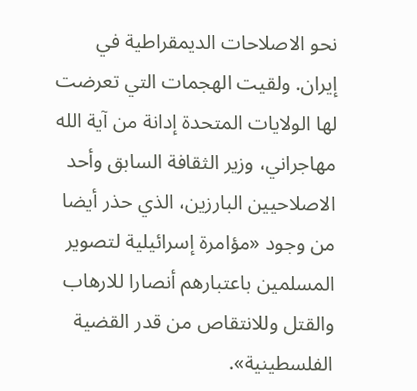نحو الاصلاحات الديمقراطية في إيران. ولقيت الهجمات التي تعرضت لها الولايات المتحدة إدانة من آية الله مهاجراني، وزير الثقافة السابق وأحد الاصلاحيين البارزين، الذي حذر أيضا من وجود «مؤامرة إسرائيلية لتصوير المسلمين باعتبارهم أنصارا للارهاب والقتل وللانتقاص من قدر القضية الفلسطينية».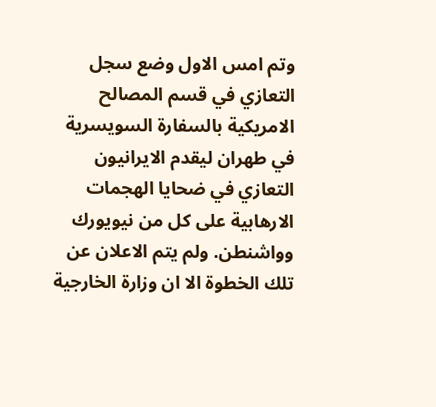وتم امس الاول وضع سجل التعازي في قسم المصالح الامريكية بالسفارة السويسرية في طهران ليقدم الايرانيون التعازي في ضحايا الهجمات الارهابية على كل من نيويورك وواشنطن. ولم يتم الاعلان عن تلك الخطوة الا ان وزارة الخارجية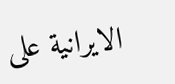الايرانية على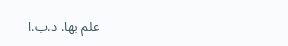علم بها. د.ب.ا